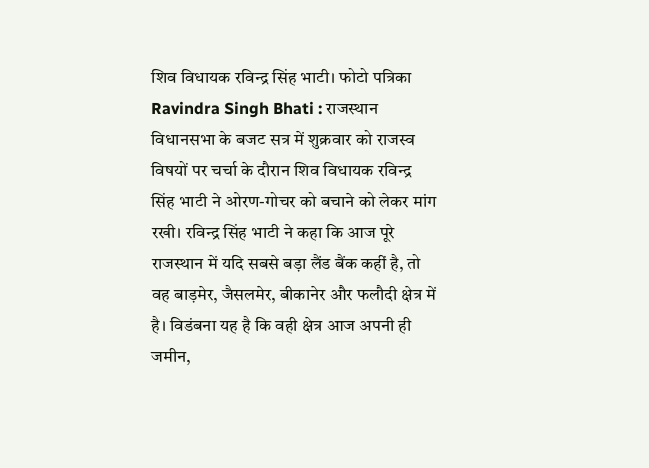शिव विधायक रविन्द्र सिंह भाटी। फोटो पत्रिका
Ravindra Singh Bhati : राजस्थान विधानसभा के बजट सत्र में शुक्रवार को राजस्व विषयों पर चर्चा के दौरान शिव विधायक रविन्द्र सिंह भाटी ने ओरण-गोचर को बचाने को लेकर मांग रखी। रविन्द्र सिंह भाटी ने कहा कि आज पूरे राजस्थान में यदि सबसे बड़ा लैंड बैंक कहीं है, तो वह बाड़मेर, जैसलमेर, बीकानेर और फलौदी क्षेत्र में है। विडंबना यह है कि वही क्षेत्र आज अपनी ही जमीन,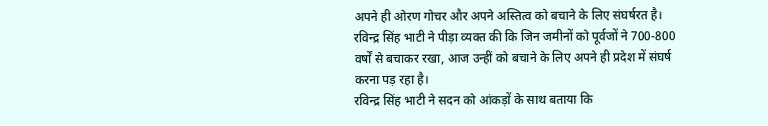अपने ही ओरण गोचर और अपने अस्तित्व को बचाने के लिए संघर्षरत है।
रविन्द्र सिंह भाटी ने पीड़ा व्यक्त की कि जिन जमीनों को पूर्वजों ने 700-800 वर्षों से बचाकर रखा, आज उन्हीं को बचाने के लिए अपने ही प्रदेश में संघर्ष करना पड़ रहा है।
रविन्द्र सिंह भाटी ने सदन को आंकड़ों के साथ बताया कि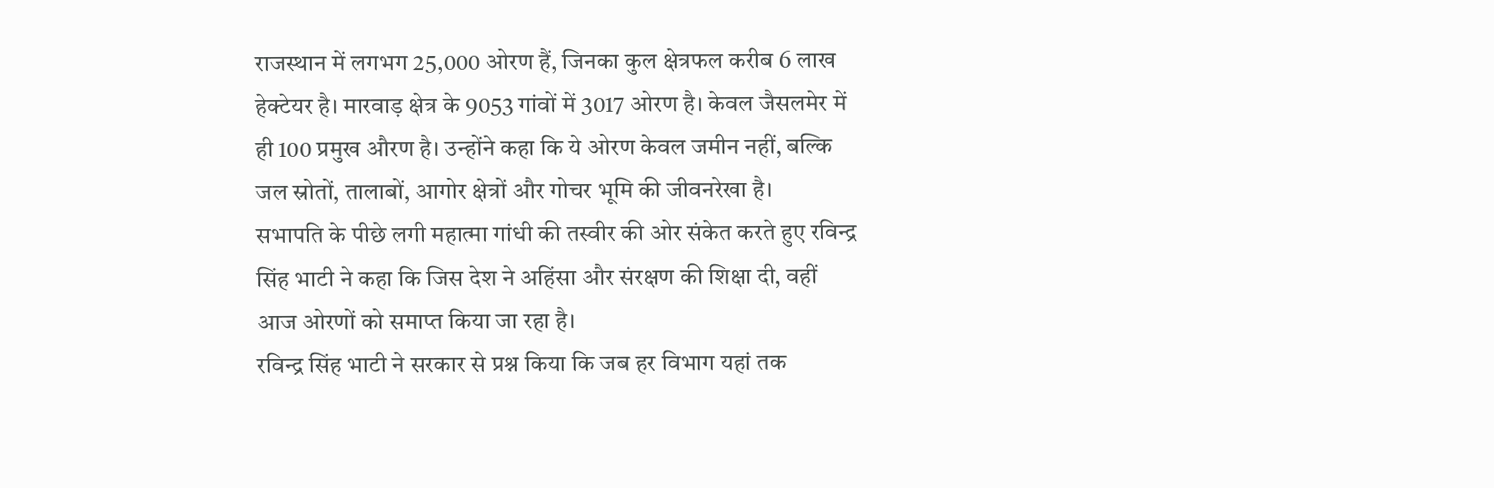राजस्थान में लगभग 25,000 ओरण हैं, जिनका कुल क्षेत्रफल करीब 6 लाख हेक्टेयर है। मारवाड़ क्षेत्र के 9053 गांवों में 3017 ओरण है। केवल जैसलमेर में ही 100 प्रमुख औरण है। उन्होंने कहा कि ये ओरण केवल जमीन नहीं, बल्कि जल स्रोतों, तालाबों, आगोर क्षेत्रों और गोचर भूमि की जीवनरेखा है।
सभापति के पीछे लगी महात्मा गांधी की तस्वीर की ओर संकेत करते हुए रविन्द्र सिंह भाटी ने कहा कि जिस देश ने अहिंसा और संरक्षण की शिक्षा दी, वहीं आज ओरणों को समाप्त किया जा रहा है।
रविन्द्र सिंह भाटी ने सरकार से प्रश्न किया कि जब हर विभाग यहां तक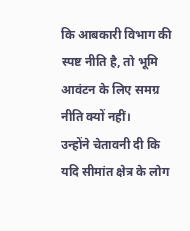कि आबकारी विभाग की स्पष्ट नीति है, तो भूमि आवंटन के लिए समग्र नीति क्यों नहीं।
उन्होंने चेतावनी दी कि यदि सीमांत क्षेत्र के लोग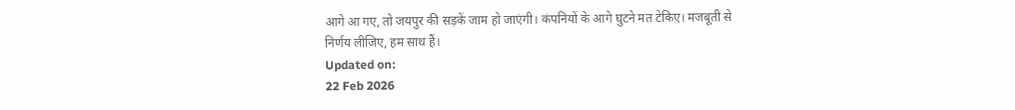आगे आ गए, तो जयपुर की सड़कें जाम हो जाएंगी। कंपनियों के आगे घुटने मत टेकिए। मजबूती से निर्णय लीजिए, हम साथ हैं।
Updated on:
22 Feb 2026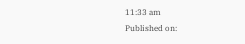11:33 am
Published on: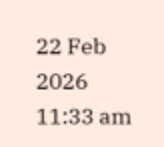22 Feb 2026 11:33 am